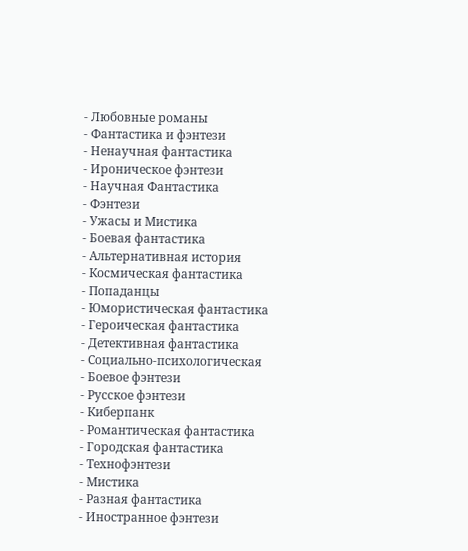- Любовные романы
- Фантастика и фэнтези
- Ненаучная фантастика
- Ироническое фэнтези
- Научная Фантастика
- Фэнтези
- Ужасы и Мистика
- Боевая фантастика
- Альтернативная история
- Космическая фантастика
- Попаданцы
- Юмористическая фантастика
- Героическая фантастика
- Детективная фантастика
- Социально-психологическая
- Боевое фэнтези
- Русское фэнтези
- Киберпанк
- Романтическая фантастика
- Городская фантастика
- Технофэнтези
- Мистика
- Разная фантастика
- Иностранное фэнтези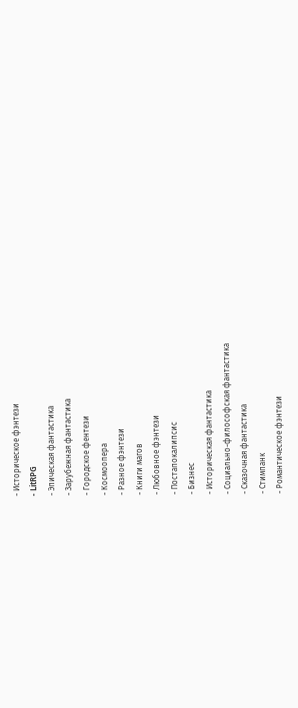- Историческое фэнтези
- LitRPG
- Эпическая фантастика
- Зарубежная фантастика
- Городское фентези
- Космоопера
- Разное фэнтези
- Книги магов
- Любовное фэнтези
- Постапокалипсис
- Бизнес
- Историческая фантастика
- Социально-философская фантастика
- Сказочная фантастика
- Стимпанк
- Романтическое фэнтези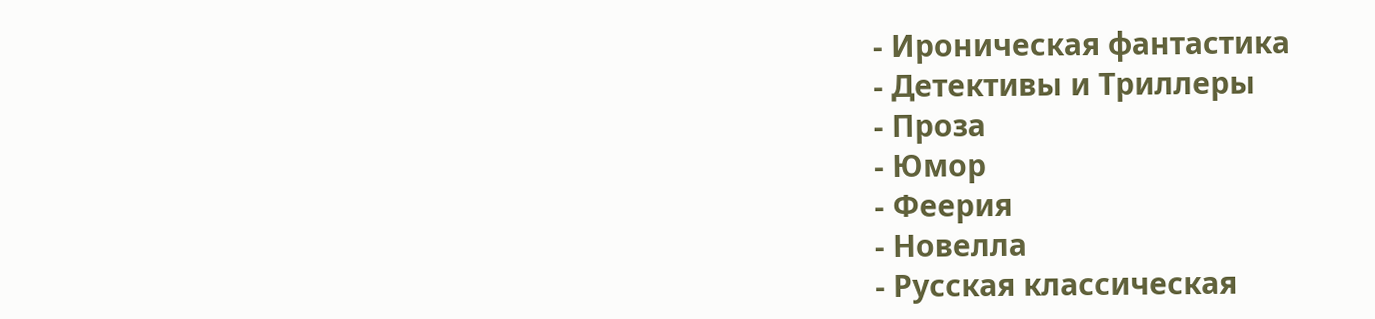- Ироническая фантастика
- Детективы и Триллеры
- Проза
- Юмор
- Феерия
- Новелла
- Русская классическая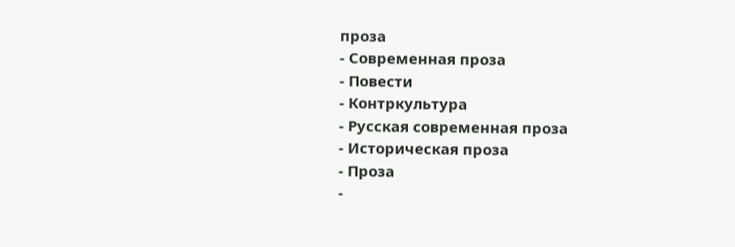проза
- Современная проза
- Повести
- Контркультура
- Русская современная проза
- Историческая проза
- Проза
-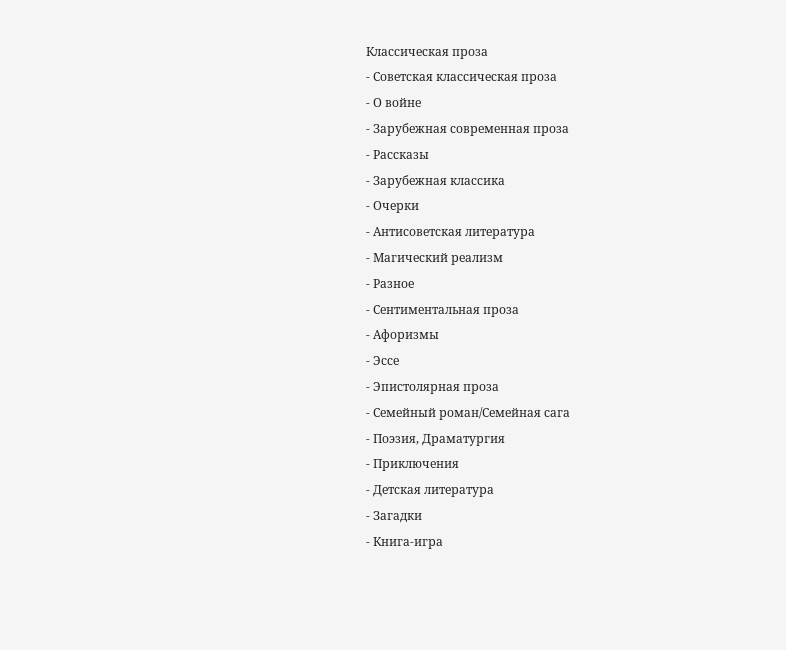Классическая проза
- Советская классическая проза
- О войне
- Зарубежная современная проза
- Рассказы
- Зарубежная классика
- Очерки
- Антисоветская литература
- Магический реализм
- Разное
- Сентиментальная проза
- Афоризмы
- Эссе
- Эпистолярная проза
- Семейный роман/Семейная сага
- Поэзия, Драматургия
- Приключения
- Детская литература
- Загадки
- Книга-игра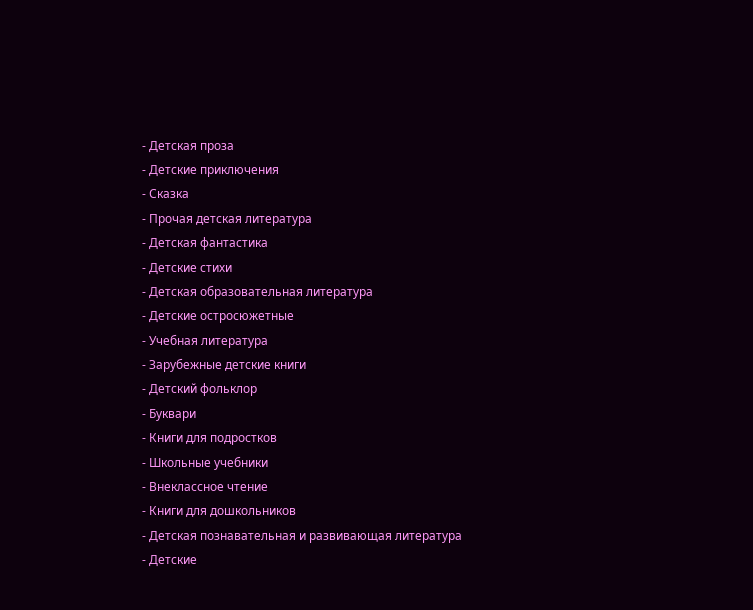- Детская проза
- Детские приключения
- Сказка
- Прочая детская литература
- Детская фантастика
- Детские стихи
- Детская образовательная литература
- Детские остросюжетные
- Учебная литература
- Зарубежные детские книги
- Детский фольклор
- Буквари
- Книги для подростков
- Школьные учебники
- Внеклассное чтение
- Книги для дошкольников
- Детская познавательная и развивающая литература
- Детские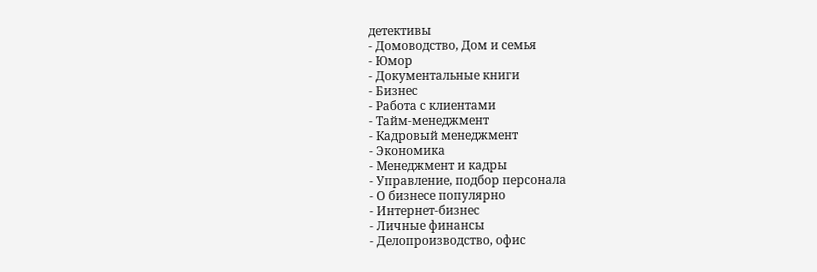детективы
- Домоводство, Дом и семья
- Юмор
- Документальные книги
- Бизнес
- Работа с клиентами
- Тайм-менеджмент
- Кадровый менеджмент
- Экономика
- Менеджмент и кадры
- Управление, подбор персонала
- О бизнесе популярно
- Интернет-бизнес
- Личные финансы
- Делопроизводство, офис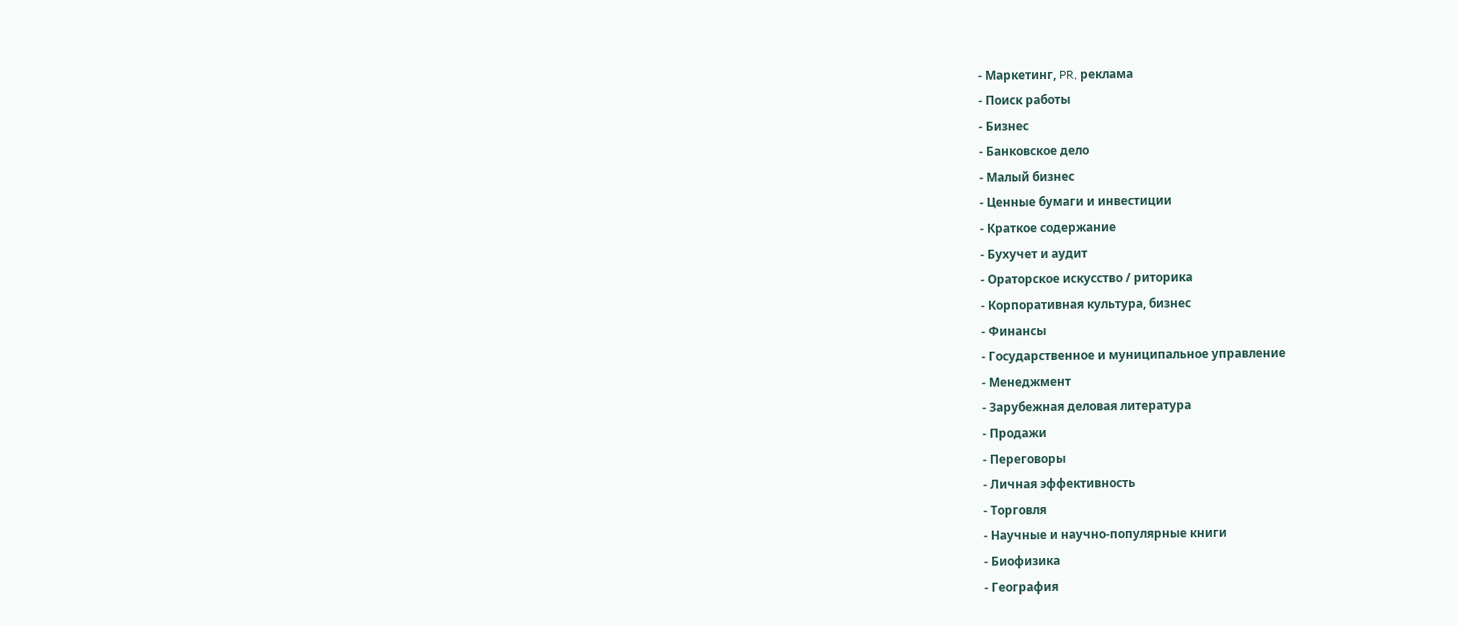- Маркетинг, PR, реклама
- Поиск работы
- Бизнес
- Банковское дело
- Малый бизнес
- Ценные бумаги и инвестиции
- Краткое содержание
- Бухучет и аудит
- Ораторское искусство / риторика
- Корпоративная культура, бизнес
- Финансы
- Государственное и муниципальное управление
- Менеджмент
- Зарубежная деловая литература
- Продажи
- Переговоры
- Личная эффективность
- Торговля
- Научные и научно-популярные книги
- Биофизика
- География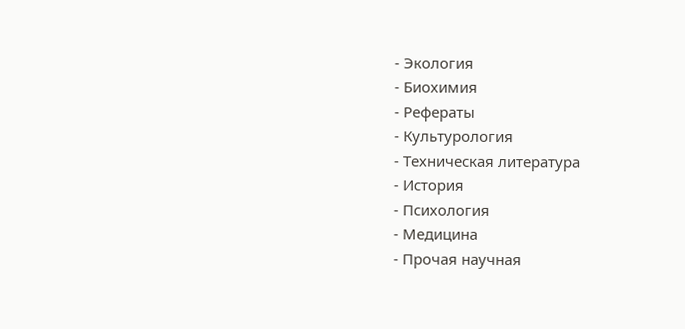- Экология
- Биохимия
- Рефераты
- Культурология
- Техническая литература
- История
- Психология
- Медицина
- Прочая научная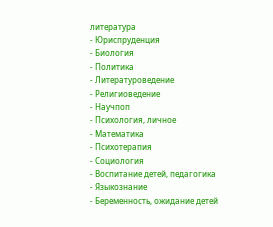литература
- Юриспруденция
- Биология
- Политика
- Литературоведение
- Религиоведение
- Научпоп
- Психология, личное
- Математика
- Психотерапия
- Социология
- Воспитание детей, педагогика
- Языкознание
- Беременность, ожидание детей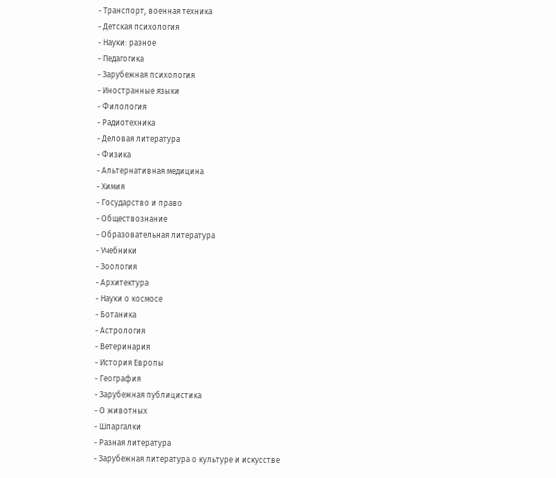- Транспорт, военная техника
- Детская психология
- Науки: разное
- Педагогика
- Зарубежная психология
- Иностранные языки
- Филология
- Радиотехника
- Деловая литература
- Физика
- Альтернативная медицина
- Химия
- Государство и право
- Обществознание
- Образовательная литература
- Учебники
- Зоология
- Архитектура
- Науки о космосе
- Ботаника
- Астрология
- Ветеринария
- История Европы
- География
- Зарубежная публицистика
- О животных
- Шпаргалки
- Разная литература
- Зарубежная литература о культуре и искусстве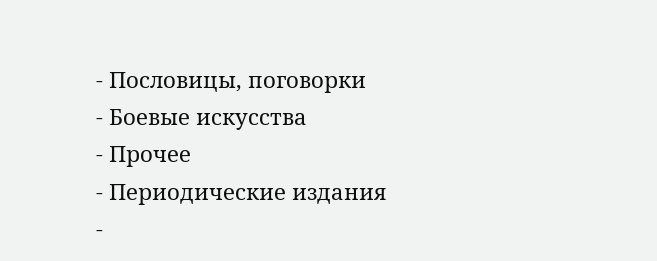- Пословицы, поговорки
- Боевые искусства
- Прочее
- Периодические издания
-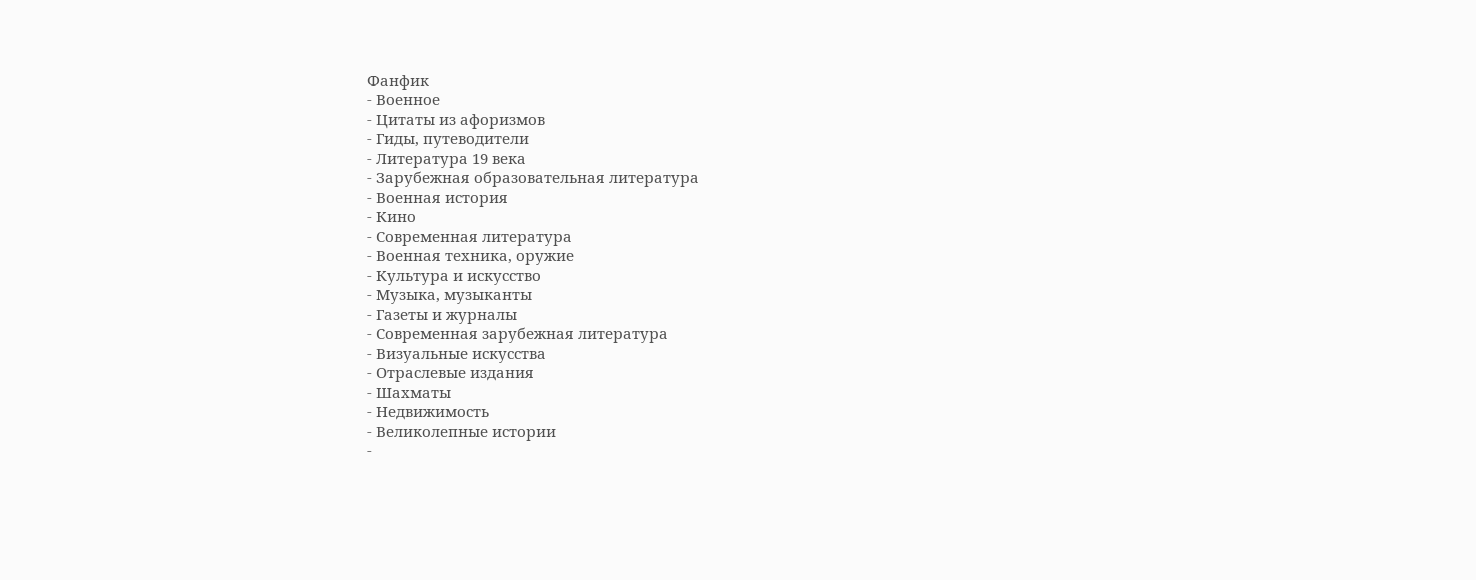Фанфик
- Военное
- Цитаты из афоризмов
- Гиды, путеводители
- Литература 19 века
- Зарубежная образовательная литература
- Военная история
- Кино
- Современная литература
- Военная техника, оружие
- Культура и искусство
- Музыка, музыканты
- Газеты и журналы
- Современная зарубежная литература
- Визуальные искусства
- Отраслевые издания
- Шахматы
- Недвижимость
- Великолепные истории
-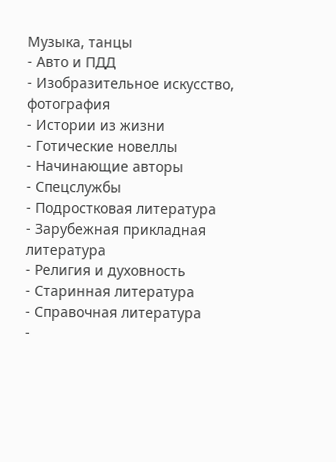Музыка, танцы
- Авто и ПДД
- Изобразительное искусство, фотография
- Истории из жизни
- Готические новеллы
- Начинающие авторы
- Спецслужбы
- Подростковая литература
- Зарубежная прикладная литература
- Религия и духовность
- Старинная литература
- Справочная литература
-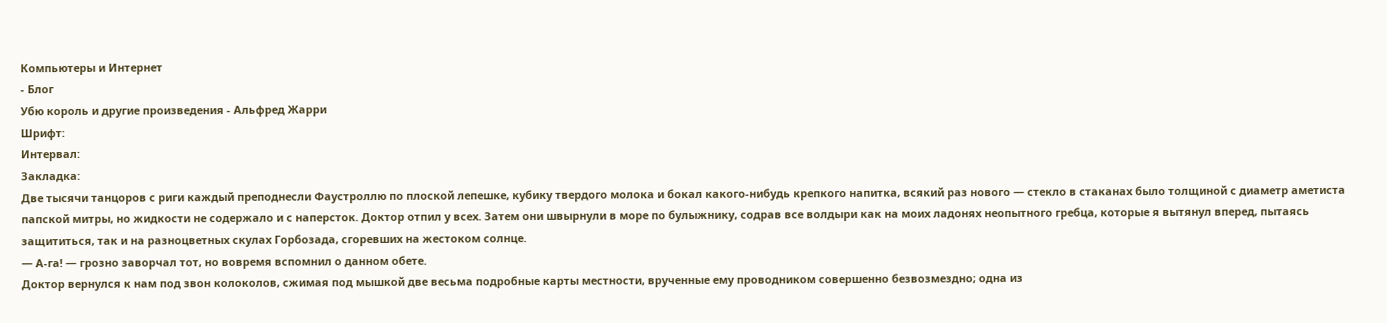Компьютеры и Интернет
- Блог
Убю король и другие произведения - Альфред Жарри
Шрифт:
Интервал:
Закладка:
Две тысячи танцоров с риги каждый преподнесли Фаустроллю по плоской лепешке, кубику твердого молока и бокал какого-нибудь крепкого напитка, всякий раз нового — стекло в стаканах было толщиной с диаметр аметиста папской митры, но жидкости не содержало и с наперсток. Доктор отпил у всех. Затем они швырнули в море по булыжнику, содрав все волдыри как на моих ладонях неопытного гребца, которые я вытянул вперед, пытаясь защититься, так и на разноцветных скулах Горбозада, сгоревших на жестоком солнце.
— А-га! — грозно заворчал тот, но вовремя вспомнил о данном обете.
Доктор вернулся к нам под звон колоколов, сжимая под мышкой две весьма подробные карты местности, врученные ему проводником совершенно безвозмездно; одна из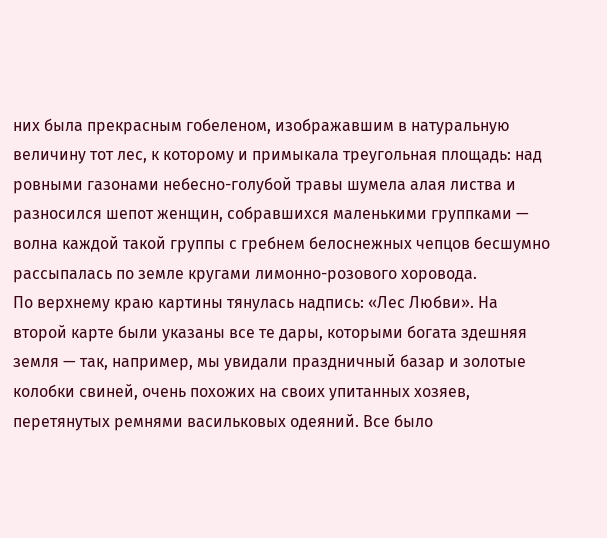них была прекрасным гобеленом, изображавшим в натуральную величину тот лес, к которому и примыкала треугольная площадь: над ровными газонами небесно-голубой травы шумела алая листва и разносился шепот женщин, собравшихся маленькими группками — волна каждой такой группы с гребнем белоснежных чепцов бесшумно рассыпалась по земле кругами лимонно-розового хоровода.
По верхнему краю картины тянулась надпись: «Лес Любви». На второй карте были указаны все те дары, которыми богата здешняя земля — так, например, мы увидали праздничный базар и золотые колобки свиней, очень похожих на своих упитанных хозяев, перетянутых ремнями васильковых одеяний. Все было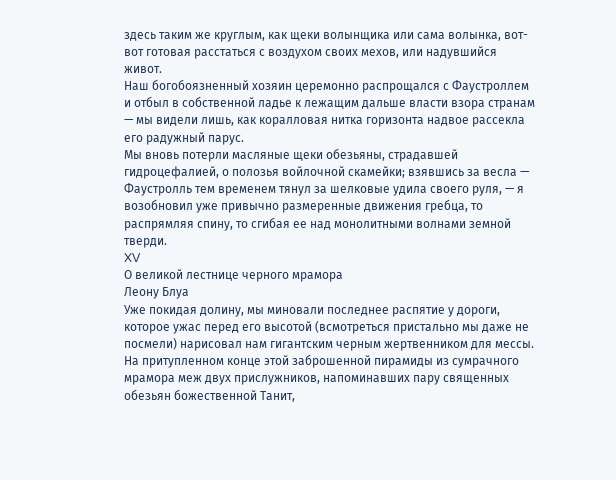здесь таким же круглым, как щеки волынщика или сама волынка, вот-вот готовая расстаться с воздухом своих мехов, или надувшийся живот.
Наш богобоязненный хозяин церемонно распрощался с Фаустроллем и отбыл в собственной ладье к лежащим дальше власти взора странам — мы видели лишь, как коралловая нитка горизонта надвое рассекла его радужный парус.
Мы вновь потерли масляные щеки обезьяны, страдавшей гидроцефалией, о полозья войлочной скамейки; взявшись за весла — Фаустролль тем временем тянул за шелковые удила своего руля, — я возобновил уже привычно размеренные движения гребца, то распрямляя спину, то сгибая ее над монолитными волнами земной тверди.
XV
О великой лестнице черного мрамора
Леону Блуа
Уже покидая долину, мы миновали последнее распятие у дороги, которое ужас перед его высотой (всмотреться пристально мы даже не посмели) нарисовал нам гигантским черным жертвенником для мессы. На притупленном конце этой заброшенной пирамиды из сумрачного мрамора меж двух прислужников, напоминавших пару священных обезьян божественной Танит,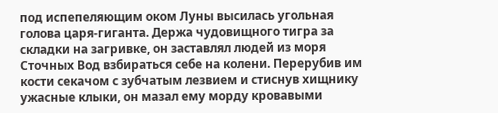под испепеляющим оком Луны высилась угольная голова царя-гиганта. Держа чудовищного тигра за складки на загривке, он заставлял людей из моря Сточных Вод взбираться себе на колени. Перерубив им кости секачом с зубчатым лезвием и стиснув хищнику ужасные клыки, он мазал ему морду кровавыми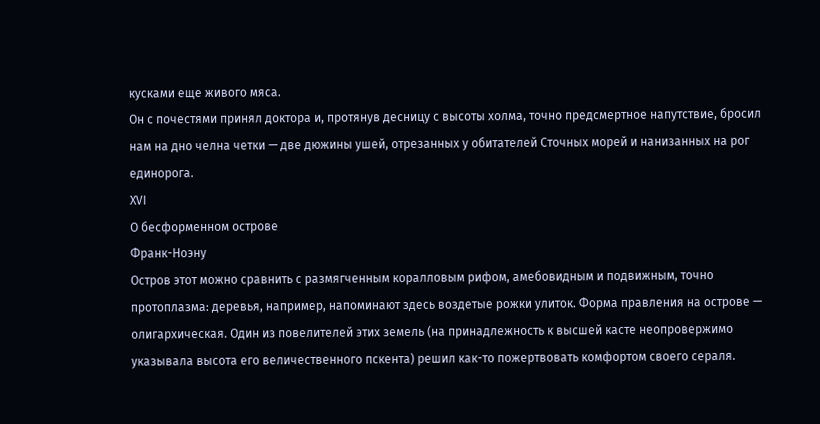кусками еще живого мяса.
Он с почестями принял доктора и, протянув десницу с высоты холма, точно предсмертное напутствие, бросил нам на дно челна четки — две дюжины ушей, отрезанных у обитателей Сточных морей и нанизанных на рог единорога.
XVI
О бесформенном острове
Франк-Ноэну
Остров этот можно сравнить с размягченным коралловым рифом, амебовидным и подвижным, точно протоплазма: деревья, например, напоминают здесь воздетые рожки улиток. Форма правления на острове — олигархическая. Один из повелителей этих земель (на принадлежность к высшей касте неопровержимо указывала высота его величественного пскента) решил как-то пожертвовать комфортом своего сераля.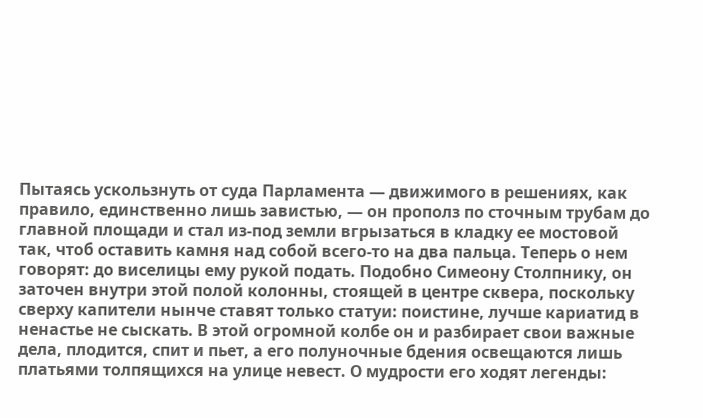Пытаясь ускользнуть от суда Парламента — движимого в решениях, как правило, единственно лишь завистью, — он прополз по сточным трубам до главной площади и стал из-под земли вгрызаться в кладку ее мостовой так, чтоб оставить камня над собой всего-то на два пальца. Теперь о нем говорят: до виселицы ему рукой подать. Подобно Симеону Столпнику, он заточен внутри этой полой колонны, стоящей в центре сквера, поскольку сверху капители нынче ставят только статуи: поистине, лучше кариатид в ненастье не сыскать. В этой огромной колбе он и разбирает свои важные дела, плодится, спит и пьет, а его полуночные бдения освещаются лишь платьями толпящихся на улице невест. О мудрости его ходят легенды: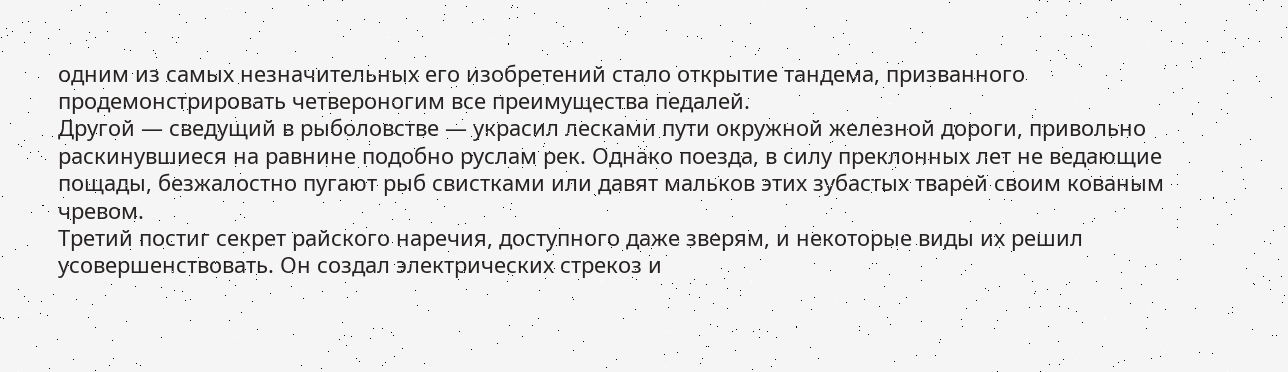одним из самых незначительных его изобретений стало открытие тандема, призванного продемонстрировать четвероногим все преимущества педалей.
Другой — сведущий в рыболовстве — украсил лесками пути окружной железной дороги, привольно раскинувшиеся на равнине подобно руслам рек. Однако поезда, в силу преклонных лет не ведающие пощады, безжалостно пугают рыб свистками или давят мальков этих зубастых тварей своим кованым чревом.
Третий постиг секрет райского наречия, доступного даже зверям, и некоторые виды их решил усовершенствовать. Он создал электрических стрекоз и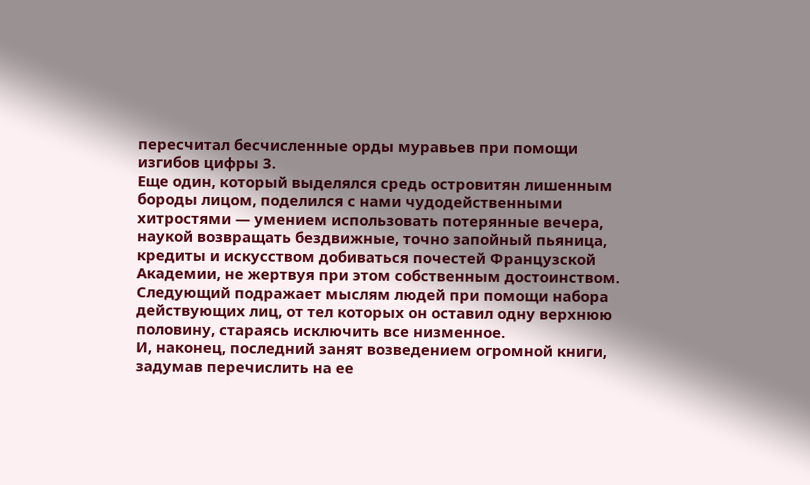пересчитал бесчисленные орды муравьев при помощи изгибов цифры 3.
Еще один, который выделялся средь островитян лишенным бороды лицом, поделился с нами чудодейственными хитростями — умением использовать потерянные вечера, наукой возвращать бездвижные, точно запойный пьяница, кредиты и искусством добиваться почестей Французской Академии, не жертвуя при этом собственным достоинством.
Следующий подражает мыслям людей при помощи набора действующих лиц, от тел которых он оставил одну верхнюю половину, стараясь исключить все низменное.
И, наконец, последний занят возведением огромной книги, задумав перечислить на ее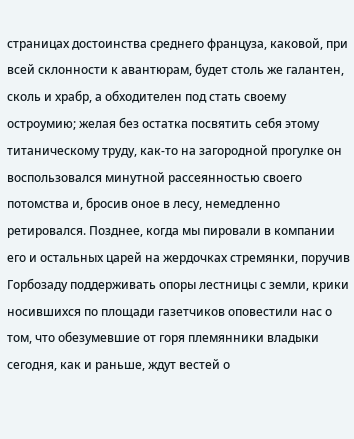страницах достоинства среднего француза, каковой, при всей склонности к авантюрам, будет столь же галантен, сколь и храбр, а обходителен под стать своему остроумию; желая без остатка посвятить себя этому титаническому труду, как-то на загородной прогулке он воспользовался минутной рассеянностью своего потомства и, бросив оное в лесу, немедленно ретировался. Позднее, когда мы пировали в компании его и остальных царей на жердочках стремянки, поручив Горбозаду поддерживать опоры лестницы с земли, крики носившихся по площади газетчиков оповестили нас о том, что обезумевшие от горя племянники владыки сегодня, как и раньше, ждут вестей о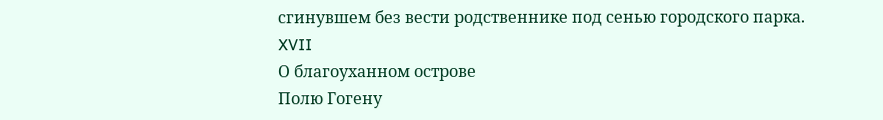сгинувшем без вести родственнике под сенью городского парка.
XVII
О благоуханном острове
Полю Гогену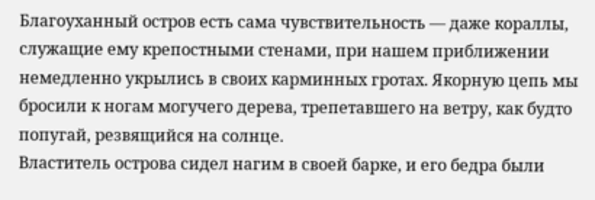Благоуханный остров есть сама чувствительность — даже кораллы, служащие ему крепостными стенами, при нашем приближении немедленно укрылись в своих карминных гротах. Якорную цепь мы бросили к ногам могучего дерева, трепетавшего на ветру, как будто попугай, резвящийся на солнце.
Властитель острова сидел нагим в своей барке, и его бедра были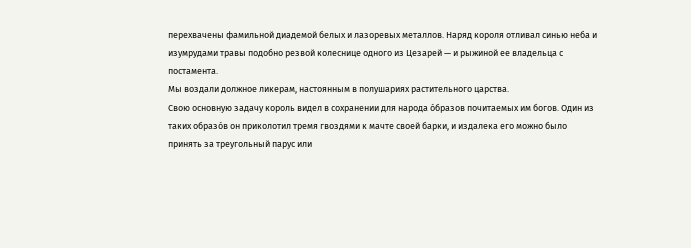перехвачены фамильной диадемой белых и лазоревых металлов. Наряд короля отливал синью неба и изумрудами травы подобно резвой колеснице одного из Цезарей — и рыжиной ее владельца с постамента.
Мы воздали должное ликерам, настоянным в полушариях растительного царства.
Свою основную задачу король видел в сохранении для народа о́бразов почитаемых им богов. Один из таких образо́в он приколотил тремя гвоздями к мачте своей барки, и издалека его можно было принять за треугольный парус или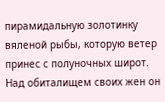пирамидальную золотинку вяленой рыбы, которую ветер принес с полуночных широт. Над обиталищем своих жен он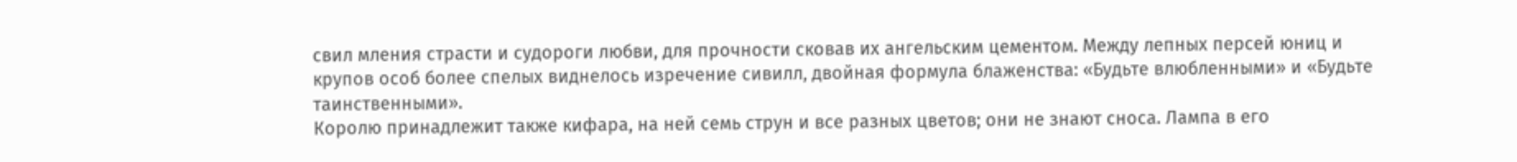свил мления страсти и судороги любви, для прочности сковав их ангельским цементом. Между лепных персей юниц и крупов особ более спелых виднелось изречение сивилл, двойная формула блаженства: «Будьте влюбленными» и «Будьте таинственными».
Королю принадлежит также кифара, на ней семь струн и все разных цветов; они не знают сноса. Лампа в его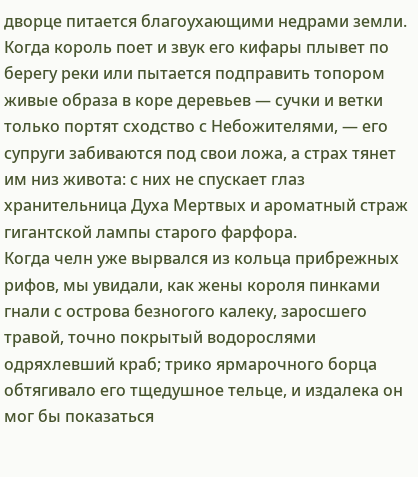дворце питается благоухающими недрами земли. Когда король поет и звук его кифары плывет по берегу реки или пытается подправить топором живые образа в коре деревьев — сучки и ветки только портят сходство с Небожителями, — его супруги забиваются под свои ложа, а страх тянет им низ живота: с них не спускает глаз хранительница Духа Мертвых и ароматный страж гигантской лампы старого фарфора.
Когда челн уже вырвался из кольца прибрежных рифов, мы увидали, как жены короля пинками гнали с острова безногого калеку, заросшего травой, точно покрытый водорослями одряхлевший краб; трико ярмарочного борца обтягивало его тщедушное тельце, и издалека он мог бы показаться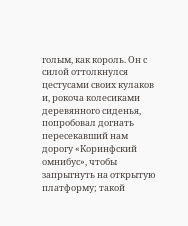голым, как король. Он с силой оттолкнулся цестусами своих кулаков и, рокоча колесиками деревянного сиденья, попробовал догнать пересекавший нам дорогу «Коринфский омнибус», чтобы запрыгнуть на открытую платформу; такой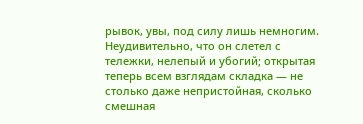рывок, увы, под силу лишь немногим. Неудивительно, что он слетел с тележки, нелепый и убогий; открытая теперь всем взглядам складка — не столько даже непристойная, сколько смешная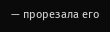— прорезала его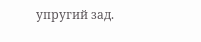упругий зад.